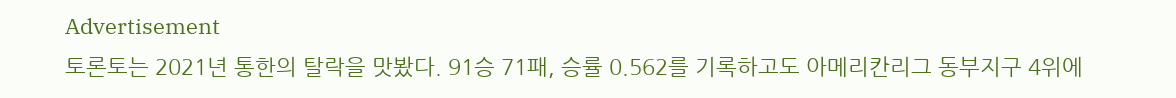Advertisement
토론토는 2021년 통한의 탈락을 맛봤다. 91승 71패, 승률 0.562를 기록하고도 아메리칸리그 동부지구 4위에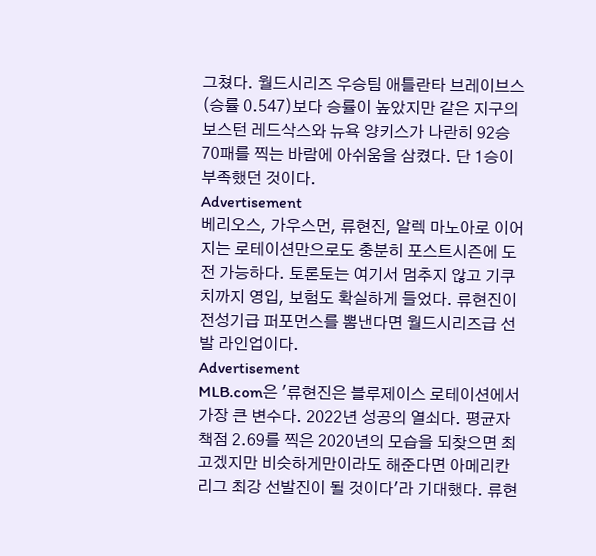그쳤다. 월드시리즈 우승팀 애틀란타 브레이브스(승률 0.547)보다 승률이 높았지만 같은 지구의 보스턴 레드삭스와 뉴욕 양키스가 나란히 92승 70패를 찍는 바람에 아쉬움을 삼켰다. 단 1승이 부족했던 것이다.
Advertisement
베리오스, 가우스먼, 류현진, 알렉 마노아로 이어지는 로테이션만으로도 충분히 포스트시즌에 도전 가능하다. 토론토는 여기서 멈추지 않고 기쿠치까지 영입, 보험도 확실하게 들었다. 류현진이 전성기급 퍼포먼스를 뽐낸다면 월드시리즈급 선발 라인업이다.
Advertisement
MLB.com은 '류현진은 블루제이스 로테이션에서 가장 큰 변수다. 2022년 성공의 열쇠다. 평균자책점 2.69를 찍은 2020년의 모습을 되찾으면 최고겠지만 비슷하게만이라도 해준다면 아메리칸리그 최강 선발진이 될 것이다'라 기대했다. 류현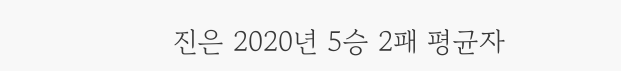진은 2020년 5승 2패 평균자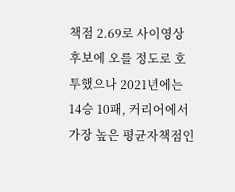책점 2.69로 사이영상 후보에 오를 정도로 호투했으나 2021년에는 14승 10패, 커리어에서 가장 높은 평균자책점인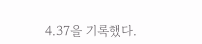4.37을 기록했다.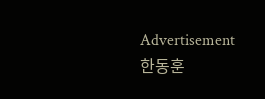Advertisement
한동훈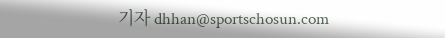기자 dhhan@sportschosun.com